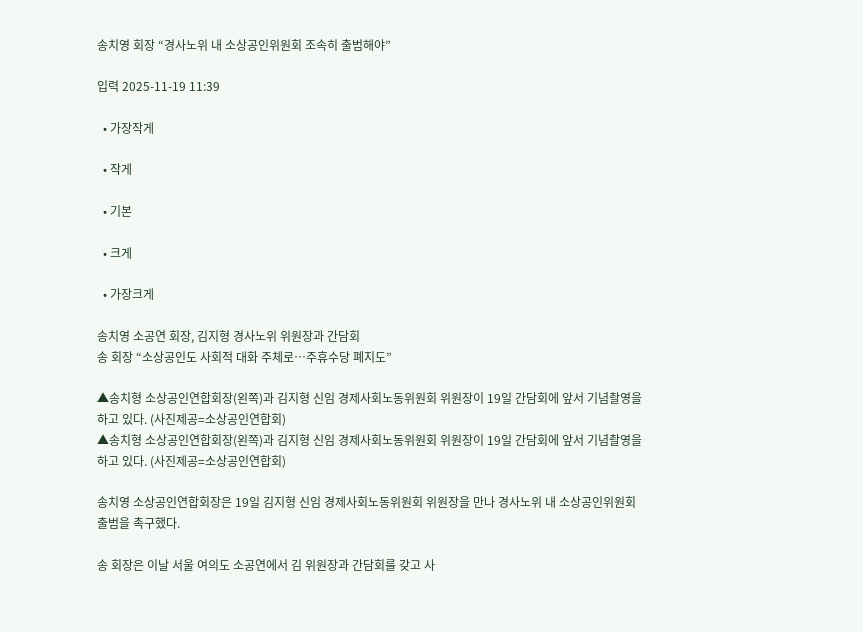송치영 회장 “경사노위 내 소상공인위원회 조속히 출범해야”

입력 2025-11-19 11:39

  • 가장작게

  • 작게

  • 기본

  • 크게

  • 가장크게

송치영 소공연 회장, 김지형 경사노위 위원장과 간담회
송 회장 “소상공인도 사회적 대화 주체로…주휴수당 폐지도”

▲송치형 소상공인연합회장(왼쪽)과 김지형 신임 경제사회노동위원회 위원장이 19일 간담회에 앞서 기념촬영을 하고 있다. (사진제공=소상공인연합회)
▲송치형 소상공인연합회장(왼쪽)과 김지형 신임 경제사회노동위원회 위원장이 19일 간담회에 앞서 기념촬영을 하고 있다. (사진제공=소상공인연합회)

송치영 소상공인연합회장은 19일 김지형 신임 경제사회노동위원회 위원장을 만나 경사노위 내 소상공인위원회 출범을 촉구했다.

송 회장은 이날 서울 여의도 소공연에서 김 위원장과 간담회를 갖고 사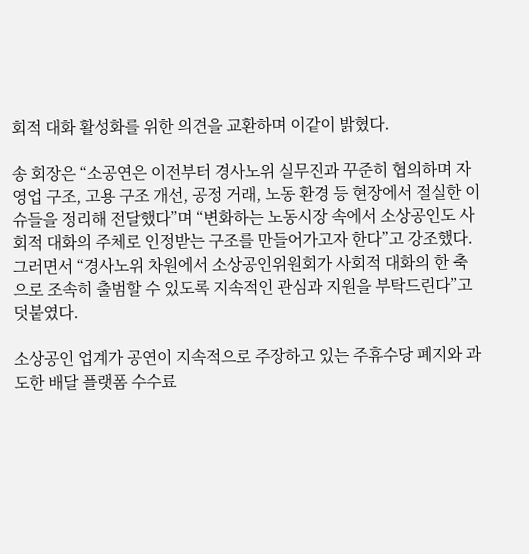회적 대화 활성화를 위한 의견을 교환하며 이같이 밝혔다.

송 회장은 “소공연은 이전부터 경사노위 실무진과 꾸준히 협의하며 자영업 구조, 고용 구조 개선, 공정 거래, 노동 환경 등 현장에서 절실한 이슈들을 정리해 전달했다”며 “변화하는 노동시장 속에서 소상공인도 사회적 대화의 주체로 인정받는 구조를 만들어가고자 한다”고 강조했다. 그러면서 “경사노위 차원에서 소상공인위원회가 사회적 대화의 한 축으로 조속히 출범할 수 있도록 지속적인 관심과 지원을 부탁드린다”고 덧붙였다.

소상공인 업계가 공연이 지속적으로 주장하고 있는 주휴수당 폐지와 과도한 배달 플랫폼 수수료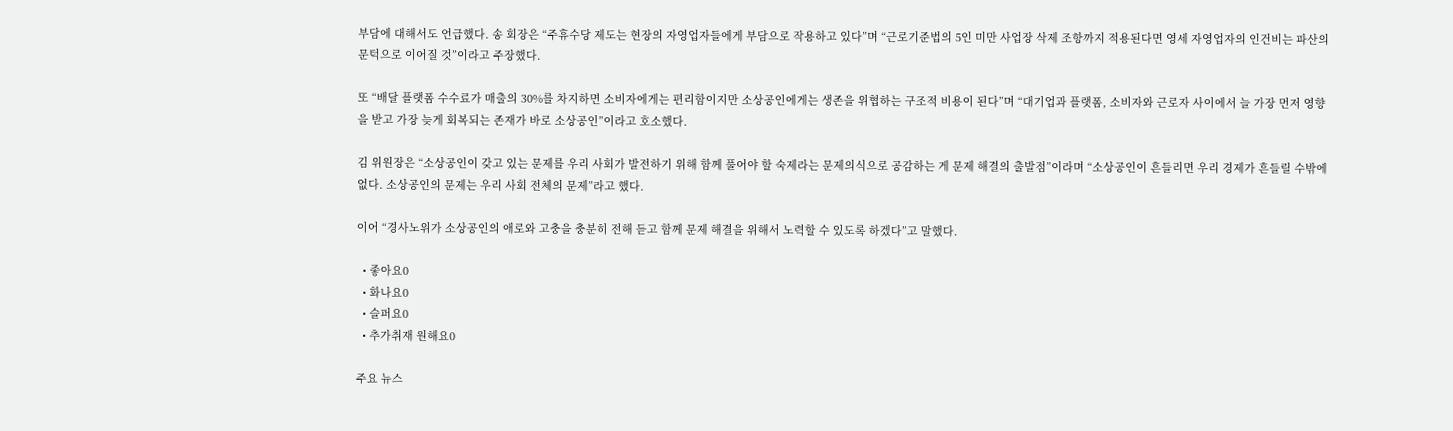부담에 대해서도 언급했다. 송 회장은 “주휴수당 제도는 현장의 자영업자들에게 부담으로 작용하고 있다”며 “근로기준법의 5인 미만 사업장 삭제 조항까지 적용된다면 영세 자영업자의 인건비는 파산의 문턱으로 이어질 것”이라고 주장했다.

또 “배달 플랫폼 수수료가 매출의 30%를 차지하면 소비자에게는 편리함이지만 소상공인에게는 생존을 위협하는 구조적 비용이 된다”며 “대기업과 플랫폼, 소비자와 근로자 사이에서 늘 가장 먼저 영향을 받고 가장 늦게 회복되는 존재가 바로 소상공인”이라고 호소했다.

김 위원장은 “소상공인이 갖고 있는 문제를 우리 사회가 발전하기 위해 함께 풀어야 할 숙제라는 문제의식으로 공감하는 게 문제 해결의 출발점”이라며 “소상공인이 흔들리면 우리 경제가 흔들릴 수밖에 없다. 소상공인의 문제는 우리 사회 전체의 문제”라고 했다.

이어 “경사노위가 소상공인의 애로와 고충을 충분히 전해 듣고 함께 문제 해결을 위해서 노력할 수 있도록 하겠다”고 말했다.

  • 좋아요0
  • 화나요0
  • 슬퍼요0
  • 추가취재 원해요0

주요 뉴스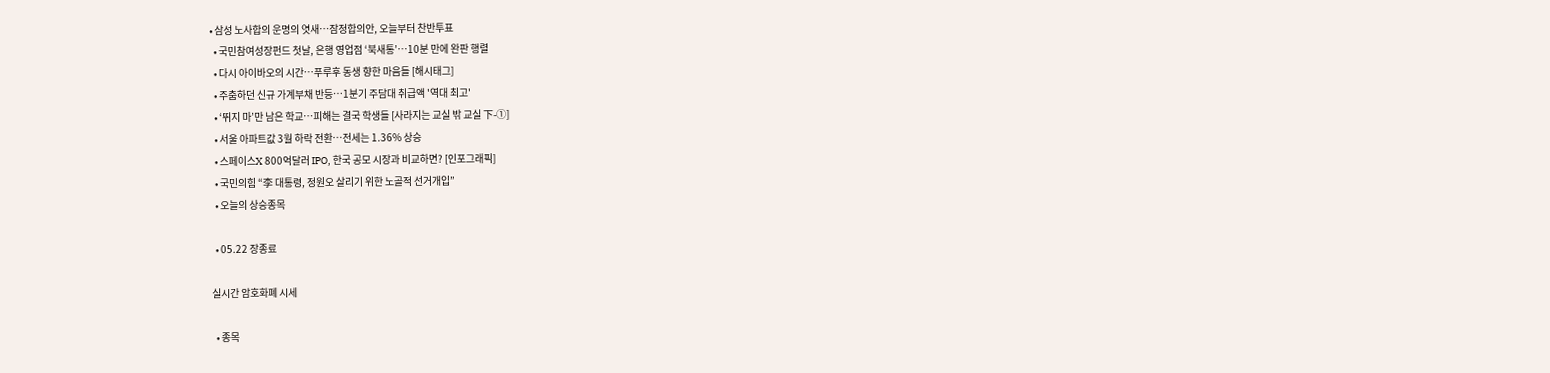• 삼성 노사합의 운명의 엿새⋯잠정합의안, 오늘부터 찬반투표
  • 국민참여성장펀드 첫날, 은행 영업점 ‘북새통’⋯10분 만에 완판 행렬
  • 다시 아이바오의 시간…푸루후 동생 향한 마음들 [해시태그]
  • 주춤하던 신규 가계부채 반등⋯1분기 주담대 취급액 '역대 최고'
  • ‘뛰지 마’만 남은 학교…피해는 결국 학생들 [사라지는 교실 밖 교실 下-①]
  • 서울 아파트값 3월 하락 전환⋯전세는 1.36% 상승
  • 스페이스X 800억달러 IPO, 한국 공모 시장과 비교하면? [인포그래픽]
  • 국민의힘 “李 대통령, 정원오 살리기 위한 노골적 선거개입”
  • 오늘의 상승종목

  • 05.22 장종료

실시간 암호화폐 시세

  • 종목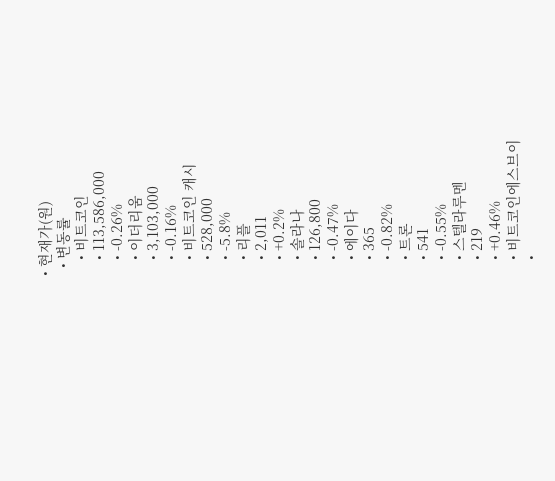• 현재가(원)
  • 변동률
    • 비트코인
    • 113,586,000
    • -0.26%
    • 이더리움
    • 3,103,000
    • -0.16%
    • 비트코인 캐시
    • 528,000
    • -5.8%
    • 리플
    • 2,011
    • +0.2%
    • 솔라나
    • 126,800
    • -0.47%
    • 에이다
    • 365
    • -0.82%
    • 트론
    • 541
    • -0.55%
    • 스텔라루멘
    • 219
    • +0.46%
    • 비트코인에스브이
    •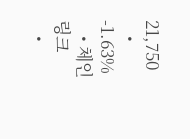21,750
    • -1.63%
    • 체인링크
    •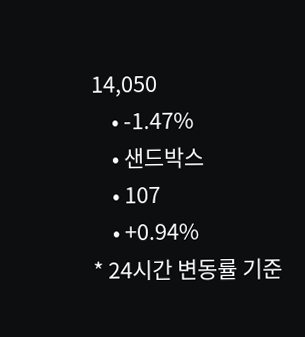14,050
    • -1.47%
    • 샌드박스
    • 107
    • +0.94%
* 24시간 변동률 기준